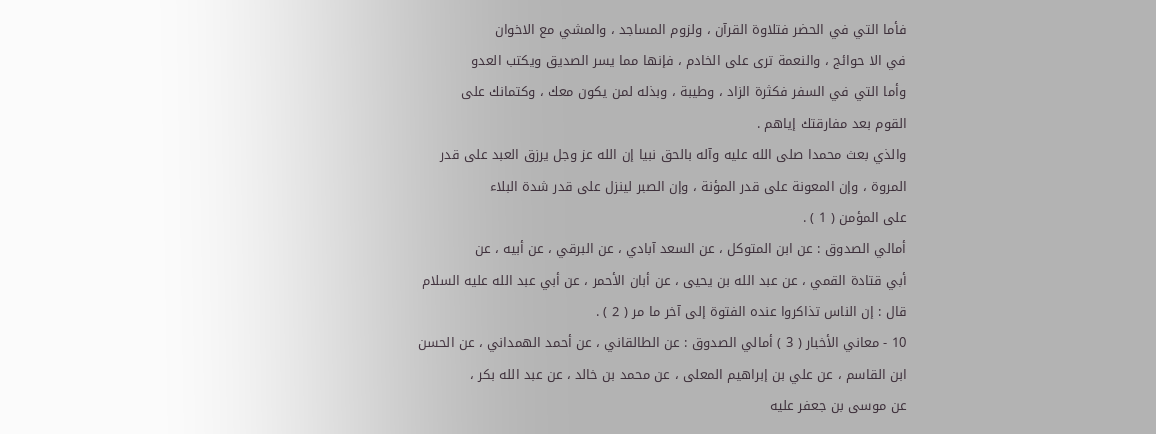فأما التي في الحضر فتلاوة القرآن ، ولزوم المساجد ، والمشي مع الاخوان
في الا حوائج ، والنعمة ترى على الخادم ، فإنها مما يسر الصديق ويكتب العدو
وأما التي في السفر فكثرة الزاد ، وطيبة ، وبذله لمن يكون معك ، وكتمانك على
القوم بعد مفارقتك إياهم .
والذي بعث محمدا صلى الله عليه وآله بالحق نبيا إن الله عز وجل يرزق العبد على قدر
المروة ، وإن المعونة على قدر المؤنة ، وإن الصبر لينزل على قدر شدة البلاء
على المؤمن ( 1 ) .
أمالي الصدوق : عن ابن المتوكل ، عن السعد آبادي ، عن البرقي ، عن أبيه ، عن
أبي قتادة القمي ، عن عبد الله بن يحيى ، عن أبان الأحمر ، عن أبي عبد الله عليه السلام
قال : إن الناس تذاكروا عنده الفتوة إلى آخر ما مر ( 2 ) .
10 - معاني الأخبار ( 3 ) أمالي الصدوق : عن الطالقاني ، عن أحمد الهمداني ، عن الحسن
ابن القاسم ، عن علي بن إبراهيم المعلى ، عن محمد بن خالد ، عن عبد الله بكر ،
عن موسى بن جعفر عليه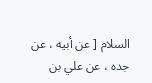السلام [ عن أبيه ، عن جده ، عن علي بن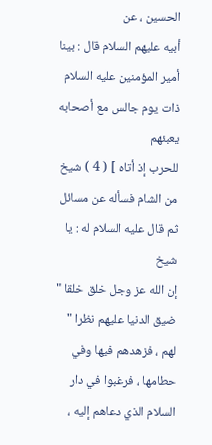الحسين ، عن
أبيه عليهم السلام قال : بينا أمير المؤمنين عليه السلام ذات يوم جالس مع أصحابه يعبئهم
للحرب إذ أتاه ] ( 4 ) شيخ من الشام فسأله عن مسائل ثم قال عليه السلام له : يا شيخ
إن الله عز وجل خلق خلقا " ضيق الدنيا عليهم نظرا " لهم ، فزهدهم فيها وفي
حطامها ، فرغبوا في دار السلام الذي دعاهم إليه ،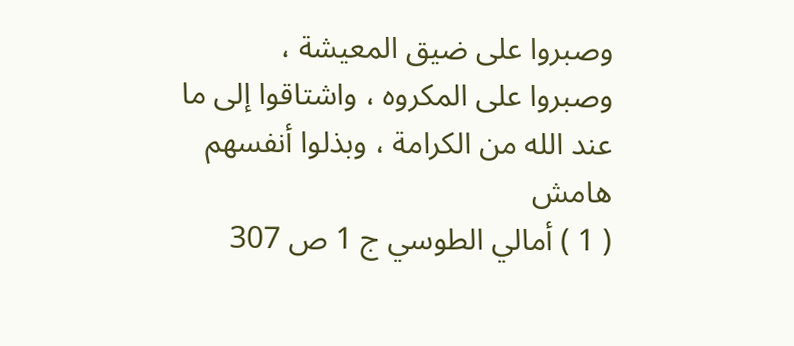وصبروا على ضيق المعيشة ،
وصبروا على المكروه ، واشتاقوا إلى ما عند الله من الكرامة ، وبذلوا أنفسهم
هامش
( 1 ) أمالي الطوسي ج 1 ص 307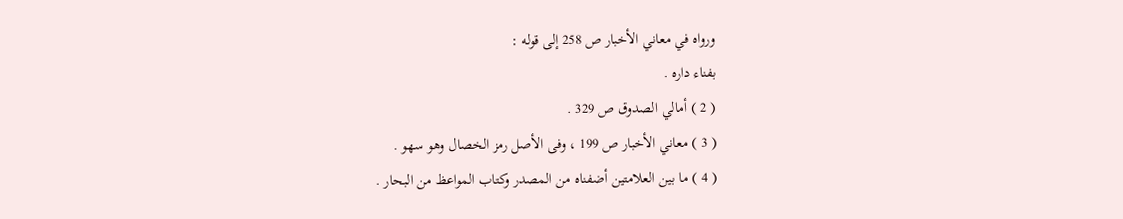ورواه في معاني الأخبار ص 258 إلى قوله :
بفناء داره .
( 2 ) أمالي الصدوق ص 329 .
( 3 ) معاني الأخبار ص 199 ، وفى الأصل رمز الخصال وهو سهو .
( 4 ) ما بين العلامتين أضفناه من المصدر وكتاب المواعظ من البحار .